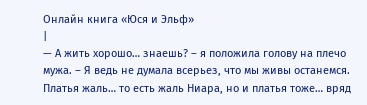Онлайн книга «Юся и Эльф»
|
— А жить хорошо… знаешь? – я положила голову на плечо мужа. – Я ведь не думала всерьез, что мы живы останемся. Платья жаль… то есть жаль Ниара, но и платья тоже… вряд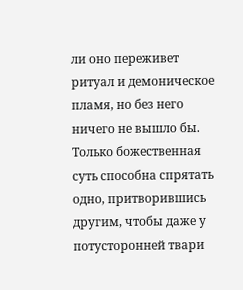ли оно переживет ритуал и демоническое пламя, но без него ничего не вышло бы. Только божественная суть способна спрятать одно, притворившись другим, чтобы даже у потусторонней твари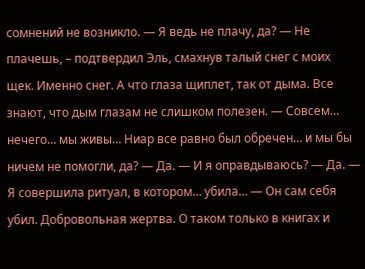сомнений не возникло. — Я ведь не плачу, да? — Не плачешь, – подтвердил Эль, смахнув талый снег с моих щек. Именно снег. А что глаза щиплет, так от дыма. Все знают, что дым глазам не слишком полезен. — Совсем… нечего… мы живы… Ниар все равно был обречен… и мы бы ничем не помогли, да? — Да. — И я оправдываюсь? — Да. — Я совершила ритуал, в котором… убила… — Он сам себя убил. Добровольная жертва. О таком только в книгах и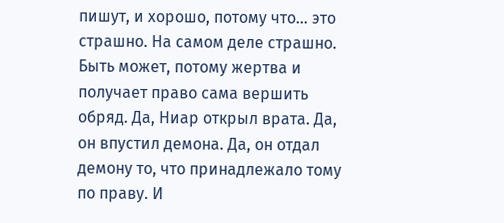пишут, и хорошо, потому что… это страшно. На самом деле страшно. Быть может, потому жертва и получает право сама вершить обряд. Да, Ниар открыл врата. Да, он впустил демона. Да, он отдал демону то, что принадлежало тому по праву. И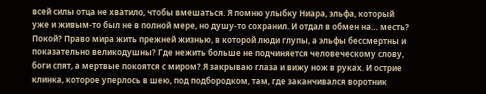всей силы отца не хватило, чтобы вмешаться. Я помню улыбку Ниара, эльфа, который уже и живым-то был не в полной мере, но душу-то сохранил. И отдал в обмен на… месть? Покой? Право мира жить прежней жизнью, в которой люди глупы, а эльфы бессмертны и показательно великодушны? Где нежить больше не подчиняется человеческому слову, боги спят, а мертвые покоятся с миром? Я закрываю глаза и вижу нож в руках. И острие клинка, которое уперлось в шею, под подбородком, там, где заканчивался воротник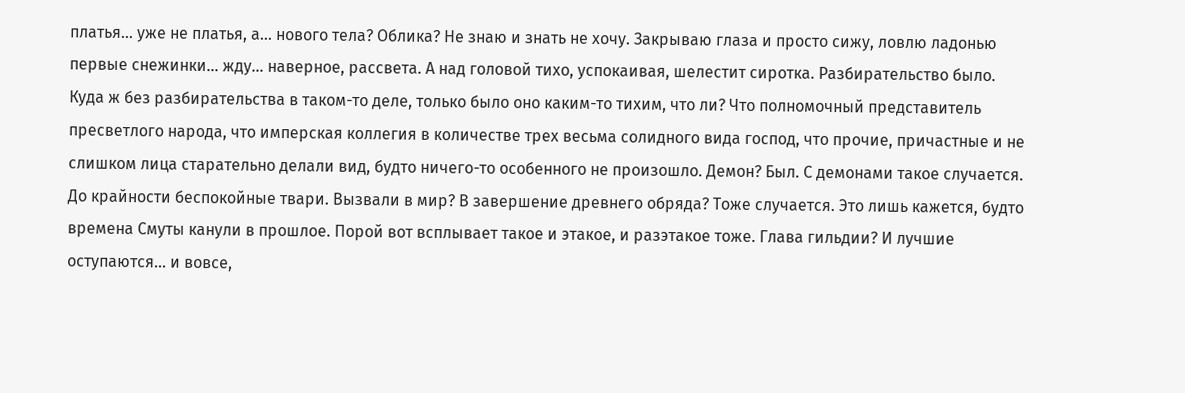платья… уже не платья, а… нового тела? Облика? Не знаю и знать не хочу. Закрываю глаза и просто сижу, ловлю ладонью первые снежинки… жду… наверное, рассвета. А над головой тихо, успокаивая, шелестит сиротка. Разбирательство было. Куда ж без разбирательства в таком-то деле, только было оно каким-то тихим, что ли? Что полномочный представитель пресветлого народа, что имперская коллегия в количестве трех весьма солидного вида господ, что прочие, причастные и не слишком лица старательно делали вид, будто ничего-то особенного не произошло. Демон? Был. С демонами такое случается. До крайности беспокойные твари. Вызвали в мир? В завершение древнего обряда? Тоже случается. Это лишь кажется, будто времена Смуты канули в прошлое. Порой вот всплывает такое и этакое, и разэтакое тоже. Глава гильдии? И лучшие оступаются… и вовсе,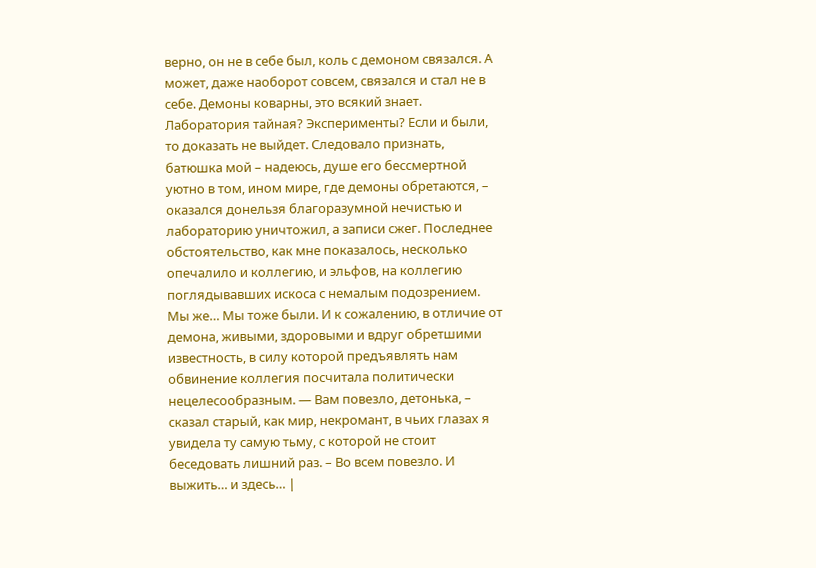верно, он не в себе был, коль с демоном связался. А может, даже наоборот совсем, связался и стал не в себе. Демоны коварны, это всякий знает. Лаборатория тайная? Эксперименты? Если и были, то доказать не выйдет. Следовало признать, батюшка мой – надеюсь, душе его бессмертной уютно в том, ином мире, где демоны обретаются, – оказался донельзя благоразумной нечистью и лабораторию уничтожил, а записи сжег. Последнее обстоятельство, как мне показалось, несколько опечалило и коллегию, и эльфов, на коллегию поглядывавших искоса с немалым подозрением. Мы же… Мы тоже были. И к сожалению, в отличие от демона, живыми, здоровыми и вдруг обретшими известность, в силу которой предъявлять нам обвинение коллегия посчитала политически нецелесообразным. — Вам повезло, детонька, – сказал старый, как мир, некромант, в чьих глазах я увидела ту самую тьму, с которой не стоит беседовать лишний раз. – Во всем повезло. И выжить… и здесь… |